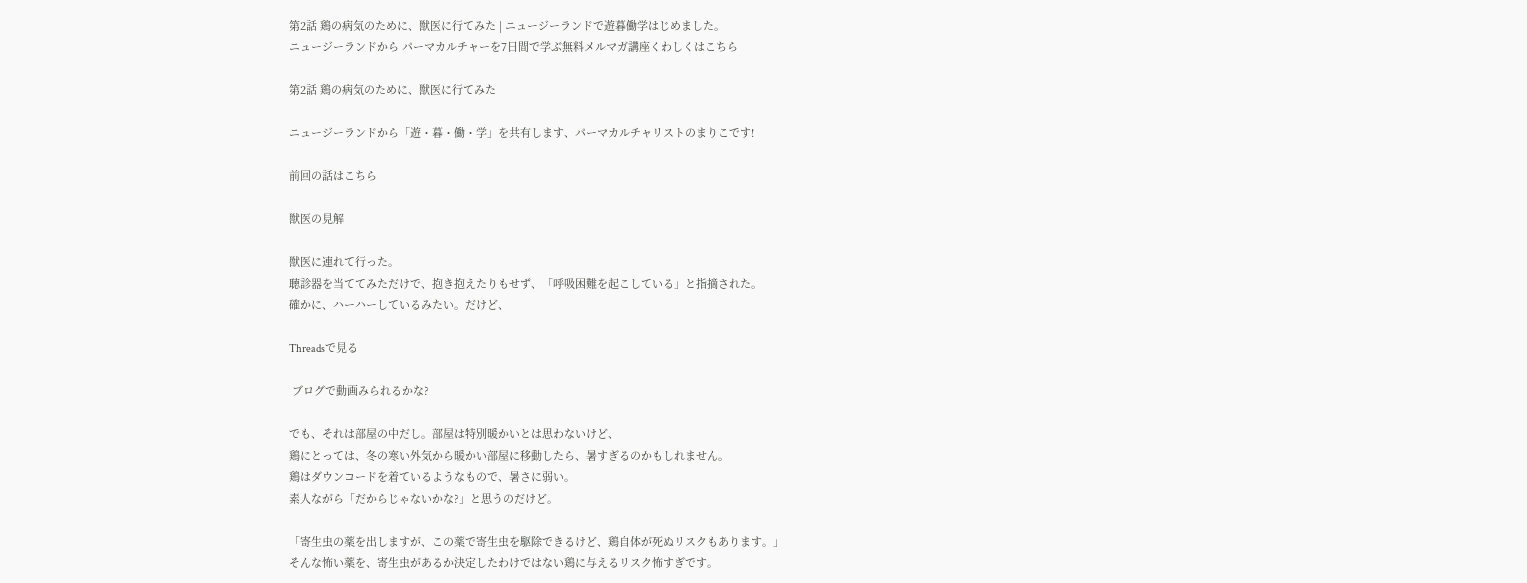第2話 鶏の病気のために、獣医に行てみた | ニュージーランドで遊暮働学はじめました。
ニュージーランドから パーマカルチャーを7日間で学ぶ無料メルマガ講座くわしくはこちら

第2話 鶏の病気のために、獣医に行てみた

ニュージーランドから「遊・暮・働・学」を共有します、パーマカルチャリストのまりこです!

前回の話はこちら

獣医の見解

獣医に連れて行った。
聴診器を当ててみただけで、抱き抱えたりもせず、「呼吸困難を起こしている」と指摘された。
確かに、ハーハーしているみたい。だけど、

Threadsで見る

 ブログで動画みられるかな?

でも、それは部屋の中だし。部屋は特別暖かいとは思わないけど、
鶏にとっては、冬の寒い外気から暖かい部屋に移動したら、暑すぎるのかもしれません。
鶏はダウンコードを着ているようなもので、暑さに弱い。
素人ながら「だからじゃないかな?」と思うのだけど。

「寄生虫の薬を出しますが、この薬で寄生虫を駆除できるけど、鶏自体が死ぬリスクもあります。」
そんな怖い薬を、寄生虫があるか決定したわけではない鶏に与えるリスク怖すぎです。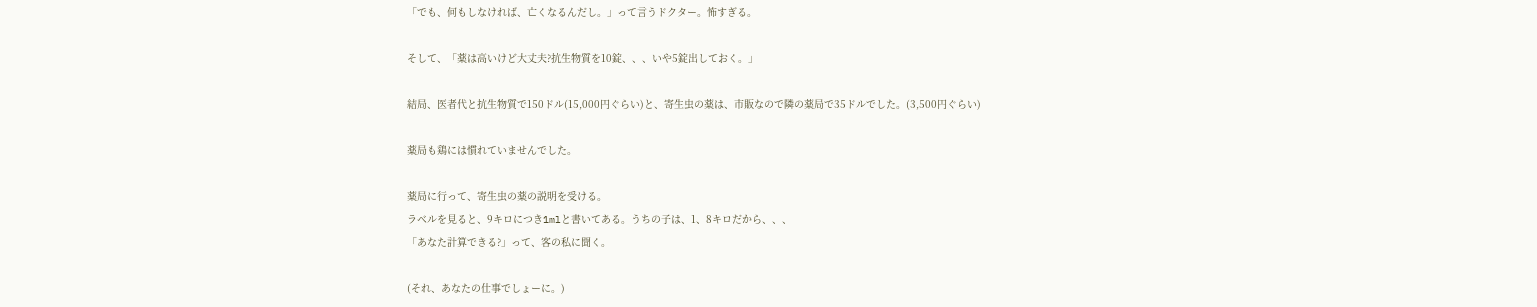「でも、何もしなければ、亡くなるんだし。」って言うドクター。怖すぎる。

そして、「薬は高いけど大丈夫?抗生物質を10錠、、、いや5錠出しておく。」

結局、医者代と抗生物質で150ドル(15,000円ぐらい)と、寄生虫の薬は、市販なので隣の薬局で35ドルでした。(3,500円ぐらい)

薬局も鶏には慣れていませんでした。

薬局に行って、寄生虫の薬の説明を受ける。
ラベルを見ると、9キロにつき1mlと書いてある。うちの子は、1、8キロだから、、、
「あなた計算できる?」って、客の私に聞く。

(それ、あなたの仕事でしょーに。)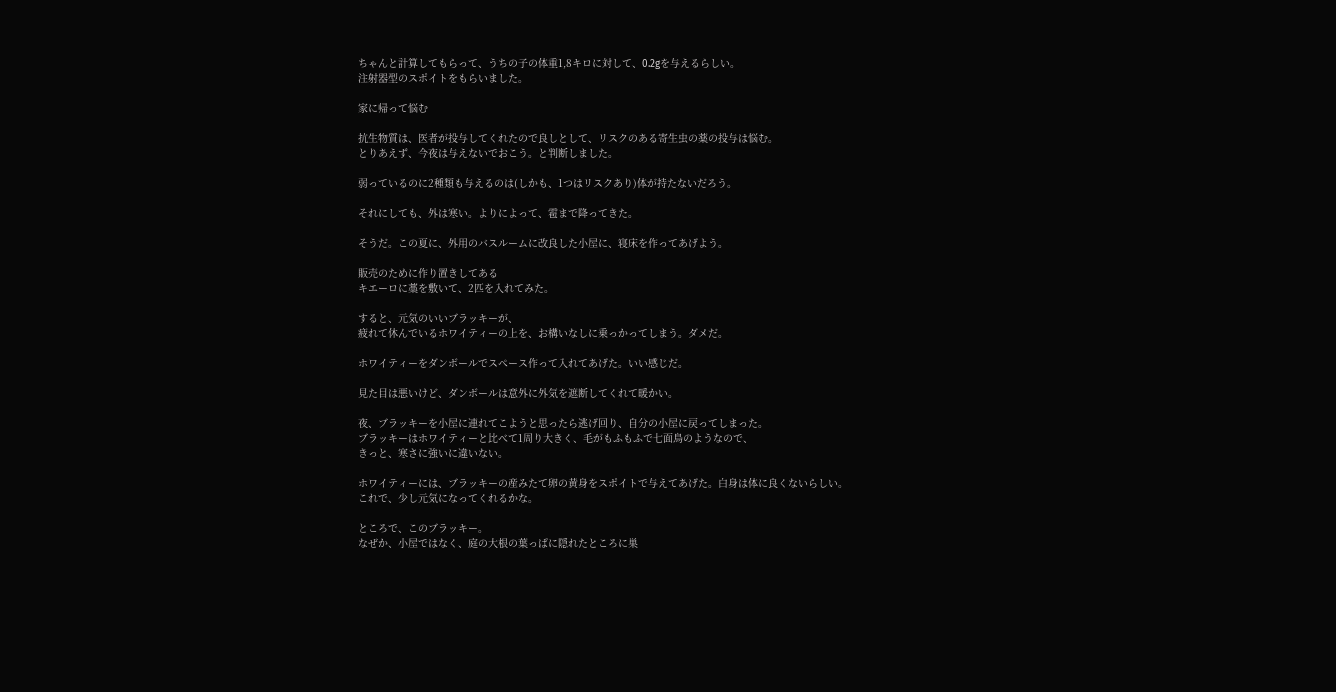ちゃんと計算してもらって、うちの子の体重1,8キロに対して、0.2gを与えるらしい。
注射器型のスポイトをもらいました。

家に帰って悩む

抗生物質は、医者が投与してくれたので良しとして、リスクのある寄生虫の薬の投与は悩む。
とりあえず、今夜は与えないでおこう。と判断しました。

弱っているのに2種類も与えるのは(しかも、1つはリスクあり)体が持たないだろう。

それにしても、外は寒い。よりによって、雹まで降ってきた。

そうだ。この夏に、外用のバスルームに改良した小屋に、寝床を作ってあげよう。

販売のために作り置きしてある
キエーロに藁を敷いて、2匹を入れてみた。

すると、元気のいいブラッキーが、
疲れて休んでいるホワイティーの上を、お構いなしに乗っかってしまう。ダメだ。

ホワイティーをダンボールでスペース作って入れてあげた。いい感じだ。

見た目は悪いけど、ダンボールは意外に外気を遮断してくれて暖かい。

夜、ブラッキーを小屋に連れてこようと思ったら逃げ回り、自分の小屋に戻ってしまった。
ブラッキーはホワイティーと比べて1周り大きく、毛がもふもふで七面鳥のようなので、
きっと、寒さに強いに違いない。

ホワイティーには、ブラッキーの産みたて卵の黄身をスポイトで与えてあげた。白身は体に良くないらしい。
これで、少し元気になってくれるかな。

ところで、このブラッキー。
なぜか、小屋ではなく、庭の大根の葉っぱに隠れたところに巣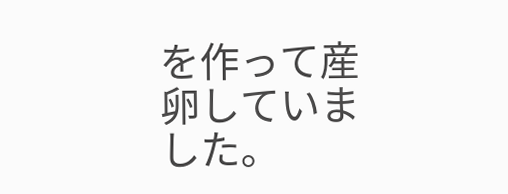を作って産卵していました。